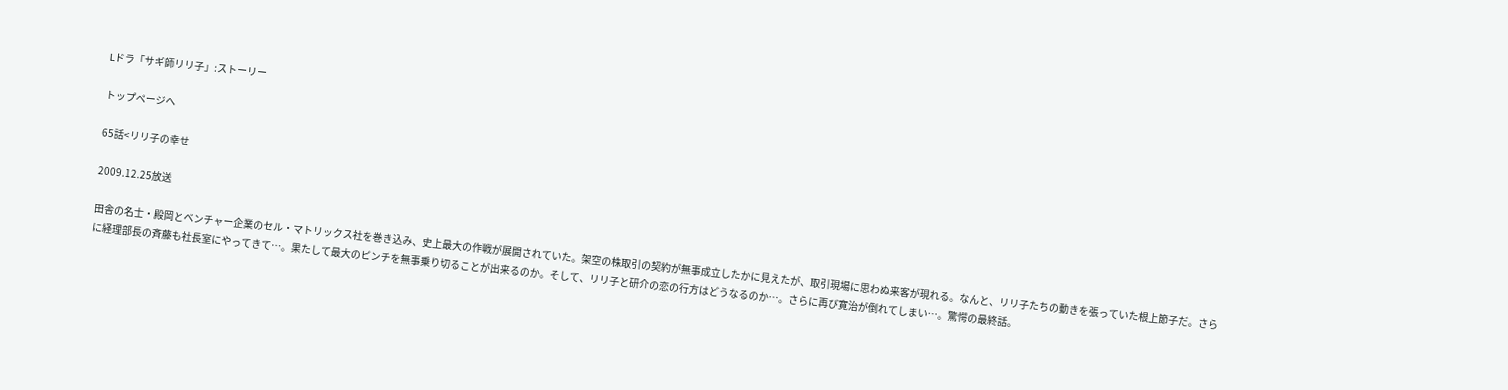Lドラ「サギ師リリ子」:ストーリー

トップページへ

65話<リリ子の幸せ

2009.12.25放送

田舎の名士・殿岡とベンチャー企業のセル・マトリックス社を巻き込み、史上最大の作戦が展開されていた。架空の株取引の契約が無事成立したかに見えたが、取引現場に思わぬ来客が現れる。なんと、リリ子たちの動きを張っていた根上節子だ。さらに経理部長の斉藤も社長室にやってきて…。果たして最大のピンチを無事乗り切ることが出来るのか。そして、リリ子と研介の恋の行方はどうなるのか…。さらに再び寛治が倒れてしまい…。驚愕の最終話。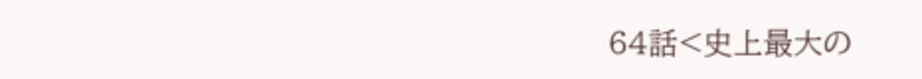64話<史上最大の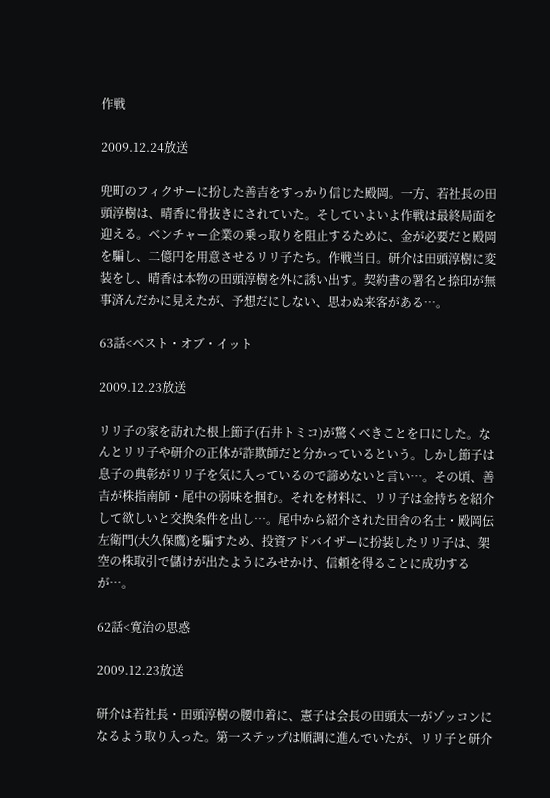作戦

2009.12.24放送

兜町のフィクサーに扮した善吉をすっかり信じた殿岡。一方、若社長の田頭淳樹は、晴香に骨抜きにされていた。そしていよいよ作戦は最終局面を迎える。ベンチャー企業の乗っ取りを阻止するために、金が必要だと殿岡を騙し、二億円を用意させるリリ子たち。作戦当日。研介は田頭淳樹に変装をし、晴香は本物の田頭淳樹を外に誘い出す。契約書の署名と捺印が無事済んだかに見えたが、予想だにしない、思わぬ来客がある…。

63話<ベスト・オブ・イット

2009.12.23放送

リリ子の家を訪れた根上節子(石井トミコ)が驚くべきことを口にした。なんとリリ子や研介の正体が詐欺師だと分かっているという。しかし節子は息子の典彰がリリ子を気に入っているので諦めないと言い…。その頃、善吉が株指南師・尾中の弱味を掴む。それを材料に、リリ子は金持ちを紹介して欲しいと交換条件を出し…。尾中から紹介された田舎の名士・殿岡伝左衛門(大久保鷹)を騙すため、投資アドバイザーに扮装したリリ子は、架空の株取引で儲けが出たようにみせかけ、信頼を得ることに成功するが…。

62話<寛治の思惑

2009.12.23放送

研介は若社長・田頭淳樹の腰巾着に、憲子は会長の田頭太一がゾッコンになるよう取り入った。第一ステップは順調に進んでいたが、リリ子と研介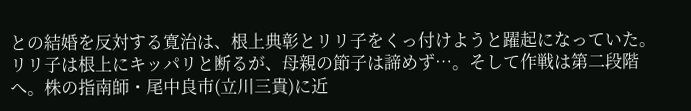との結婚を反対する寛治は、根上典彰とリリ子をくっ付けようと躍起になっていた。リリ子は根上にキッパリと断るが、母親の節子は諦めず…。そして作戦は第二段階へ。株の指南師・尾中良市(立川三貴)に近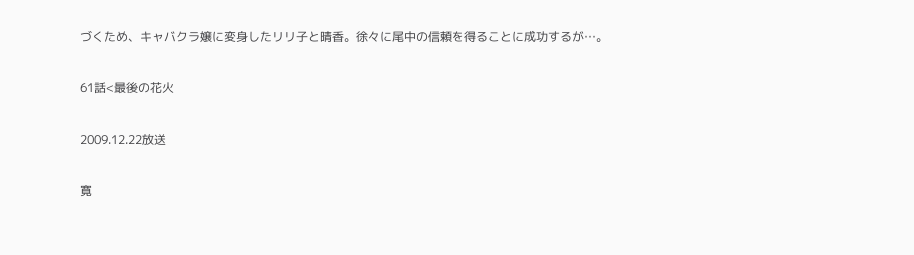づくため、キャバクラ嬢に変身したリリ子と晴香。徐々に尾中の信頼を得ることに成功するが…。

61話<最後の花火

2009.12.22放送

寛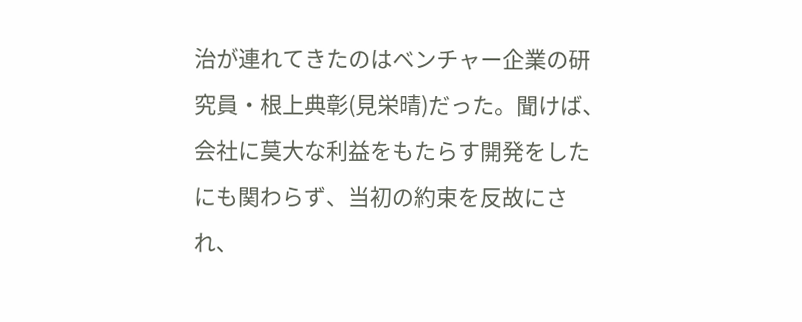治が連れてきたのはベンチャー企業の研究員・根上典彰(見栄晴)だった。聞けば、会社に莫大な利益をもたらす開発をしたにも関わらず、当初の約束を反故にされ、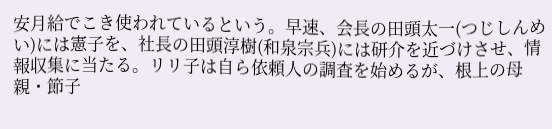安月給でこき使われているという。早速、会長の田頭太一(つじしんめい)には憲子を、社長の田頭淳樹(和泉宗兵)には研介を近づけさせ、情報収集に当たる。リリ子は自ら依頼人の調査を始めるが、根上の母親・節子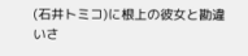(石井トミコ)に根上の彼女と勘違いさ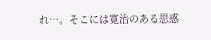れ…。そこには寛治のある思惑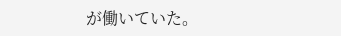が働いていた。